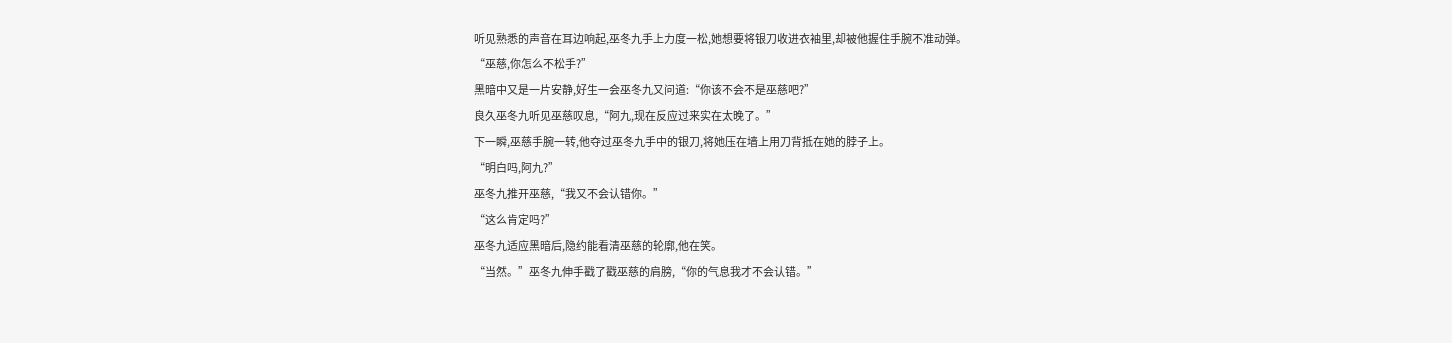听见熟悉的声音在耳边响起,巫冬九手上力度一松,她想要将银刀收进衣袖里,却被他握住手腕不准动弹。
“巫慈,你怎么不松手?”
黑暗中又是一片安静,好生一会巫冬九又问道:“你该不会不是巫慈吧?”
良久巫冬九听见巫慈叹息,“阿九,现在反应过来实在太晚了。”
下一瞬,巫慈手腕一转,他夺过巫冬九手中的银刀,将她压在墙上用刀背抵在她的脖子上。
“明白吗,阿九?”
巫冬九推开巫慈,“我又不会认错你。”
“这么肯定吗?”
巫冬九适应黑暗后,隐约能看清巫慈的轮廓,他在笑。
“当然。”巫冬九伸手戳了戳巫慈的肩膀,“你的气息我才不会认错。”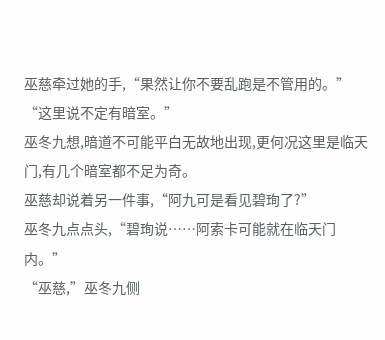巫慈牵过她的手,“果然让你不要乱跑是不管用的。”
“这里说不定有暗室。”
巫冬九想,暗道不可能平白无故地出现,更何况这里是临天门,有几个暗室都不足为奇。
巫慈却说着另一件事,“阿九可是看见碧珣了?”
巫冬九点点头,“碧珣说……阿索卡可能就在临天门内。”
“巫慈,”巫冬九侧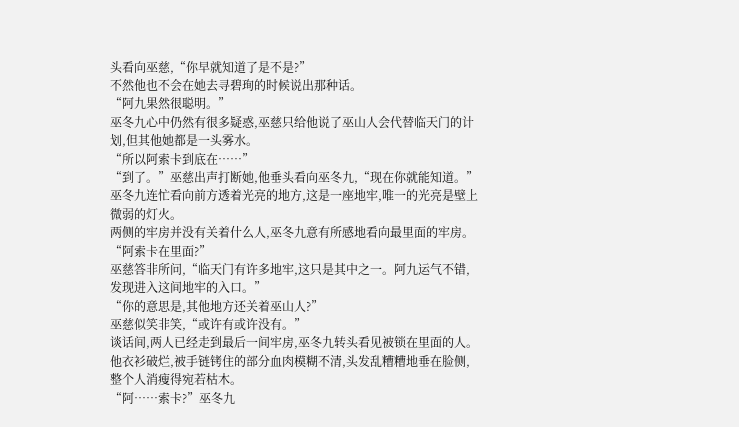头看向巫慈,“你早就知道了是不是?”
不然他也不会在她去寻碧珣的时候说出那种话。
“阿九果然很聪明。”
巫冬九心中仍然有很多疑惑,巫慈只给他说了巫山人会代替临天门的计划,但其他她都是一头雾水。
“所以阿索卡到底在……”
“到了。”巫慈出声打断她,他垂头看向巫冬九,“现在你就能知道。”
巫冬九连忙看向前方透着光亮的地方,这是一座地牢,唯一的光亮是壁上微弱的灯火。
两侧的牢房并没有关着什么人,巫冬九意有所感地看向最里面的牢房。
“阿索卡在里面?”
巫慈答非所问,“临天门有许多地牢,这只是其中之一。阿九运气不错,发现进入这间地牢的入口。”
“你的意思是,其他地方还关着巫山人?”
巫慈似笑非笑,“或许有或许没有。”
谈话间,两人已经走到最后一间牢房,巫冬九转头看见被锁在里面的人。他衣衫破烂,被手链铐住的部分血肉模糊不清,头发乱糟糟地垂在脸侧,整个人消瘦得宛若枯木。
“阿……索卡?”巫冬九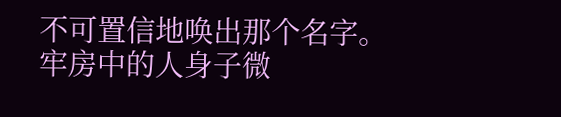不可置信地唤出那个名字。
牢房中的人身子微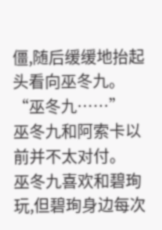僵,随后缓缓地抬起头看向巫冬九。
“巫冬九……”
巫冬九和阿索卡以前并不太对付。
巫冬九喜欢和碧珣玩,但碧珣身边每次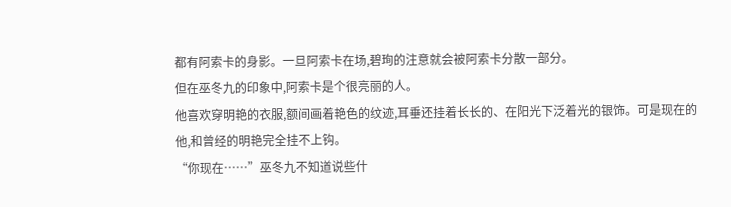都有阿索卡的身影。一旦阿索卡在场,碧珣的注意就会被阿索卡分散一部分。
但在巫冬九的印象中,阿索卡是个很亮丽的人。
他喜欢穿明艳的衣服,额间画着艳色的纹迹,耳垂还挂着长长的、在阳光下泛着光的银饰。可是现在的他,和曾经的明艳完全挂不上钩。
“你现在……”巫冬九不知道说些什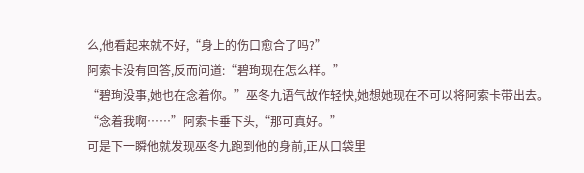么,他看起来就不好,“身上的伤口愈合了吗?”
阿索卡没有回答,反而问道:“碧珣现在怎么样。”
“碧珣没事,她也在念着你。”巫冬九语气故作轻快,她想她现在不可以将阿索卡带出去。
“念着我啊……”阿索卡垂下头,“那可真好。”
可是下一瞬他就发现巫冬九跑到他的身前,正从口袋里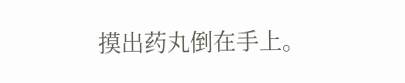摸出药丸倒在手上。